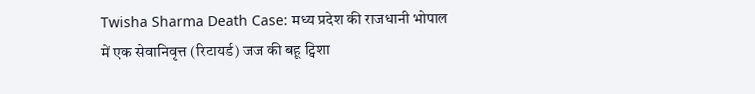Twisha Sharma Death Case: मध्य प्रदेश की राजधानी भोपाल में एक सेवानिवृत्त (रिटायर्ड) जज की बहू ट्विशा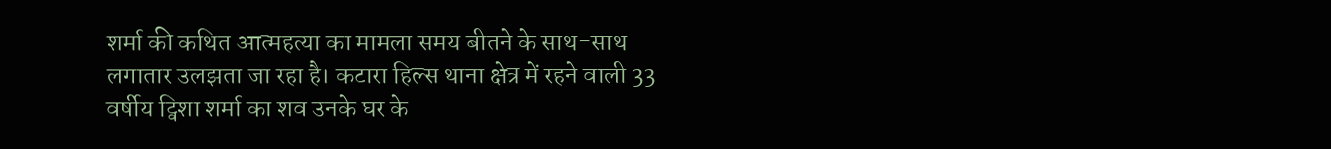शर्मा की कथित आत्महत्या का मामला समय बीतने के साथ-साथ लगातार उलझता जा रहा है। कटारा हिल्स थाना क्षेत्र में रहने वाली 33 वर्षीय ट्विशा शर्मा का शव उनके घर के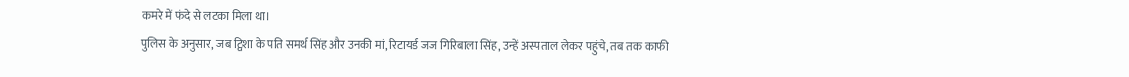कमरे में फंदे से लटका मिला था।
पुलिस के अनुसार, जब ट्विशा के पति समर्थ सिंह और उनकी मां, रिटायर्ड जज गिरिबाला सिंह, उन्हें अस्पताल लेकर पहुंचे, तब तक काफी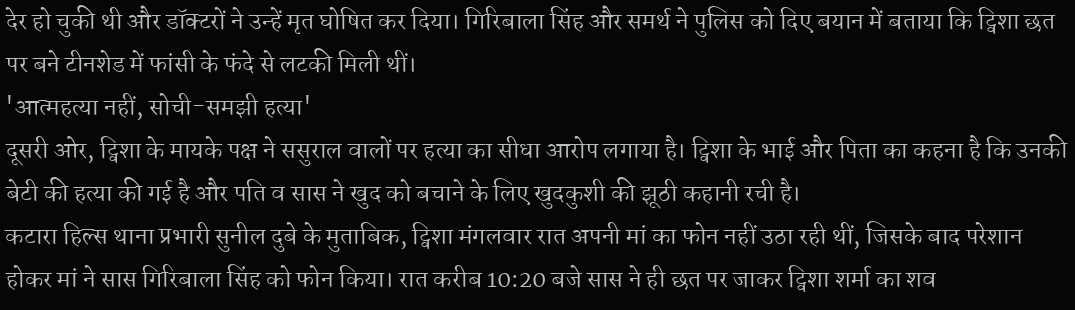देर हो चुकी थी और डॉक्टरों ने उन्हें मृत घोषित कर दिया। गिरिबाला सिंह और समर्थ ने पुलिस को दिए बयान में बताया कि ट्विशा छत पर बने टीनशेड में फांसी के फंदे से लटकी मिली थीं।
'आत्महत्या नहीं, सोची-समझी हत्या'
दूसरी ओर, ट्विशा के मायके पक्ष ने ससुराल वालों पर हत्या का सीधा आरोप लगाया है। ट्विशा के भाई और पिता का कहना है कि उनकी बेटी की हत्या की गई है और पति व सास ने खुद को बचाने के लिए खुदकुशी की झूठी कहानी रची है।
कटारा हिल्स थाना प्रभारी सुनील दुबे के मुताबिक, ट्विशा मंगलवार रात अपनी मां का फोन नहीं उठा रही थीं, जिसके बाद परेशान होकर मां ने सास गिरिबाला सिंह को फोन किया। रात करीब 10:20 बजे सास ने ही छत पर जाकर ट्विशा शर्मा का शव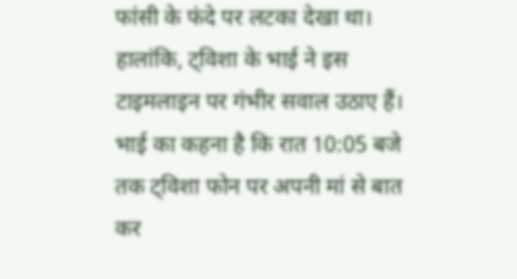फांसी के फंदे पर लटका देखा था। हालांकि, ट्विशा के भाई ने इस टाइमलाइन पर गंभीर सवाल उठाए हैं।
भाई का कहना है कि रात 10:05 बजे तक ट्विशा फोन पर अपनी मां से बात कर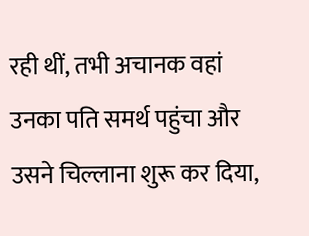रही थीं, तभी अचानक वहां उनका पति समर्थ पहुंचा और उसने चिल्लाना शुरू कर दिया,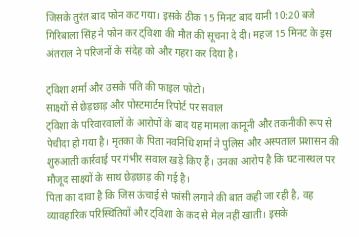जिसके तुरंत बाद फोन कट गया। इसके ठीक 15 मिनट बाद यानी 10:20 बजे गिरिबाला सिंह ने फोन कर ट्विशा की मौत की सूचना दे दी। महज 15 मिनट के इस अंतराल ने परिजनों के संदेह को और गहरा कर दिया है।

ट्विशा शर्मा और उसके पति की फाइल फोटो।
साक्ष्यों से छेड़छाड़ और पोस्टमार्टम रिपोर्ट पर सवाल
ट्विशा के परिवारवालों के आरोपों के बाद यह मामला कानूनी और तकनीकी रूप से पेचीदा हो गया है। मृतका के पिता नवनिधि शर्मा ने पुलिस और अस्पताल प्रशासन की शुरुआती कार्रवाई पर गंभीर सवाल खड़े किए हैं। उनका आरोप है कि घटनास्थल पर मौजूद साक्ष्यों के साथ छेड़छाड़ की गई है।
पिता का दावा है कि जिस ऊंचाई से फांसी लगाने की बात कही जा रही है, वह व्यावहारिक परिस्थितियों और ट्विशा के कद से मेल नहीं खाती। इसके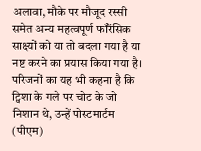अलावा, मौके पर मौजूद रस्सी समेत अन्य महत्वपूर्ण फॉरेंसिक साक्ष्यों को या तो बदला गया है या नष्ट करने का प्रयास किया गया है। परिजनों का यह भी कहना है कि ट्विशा के गले पर चोट के जो निशान थे, उन्हें पोस्टमार्टम (पीएम)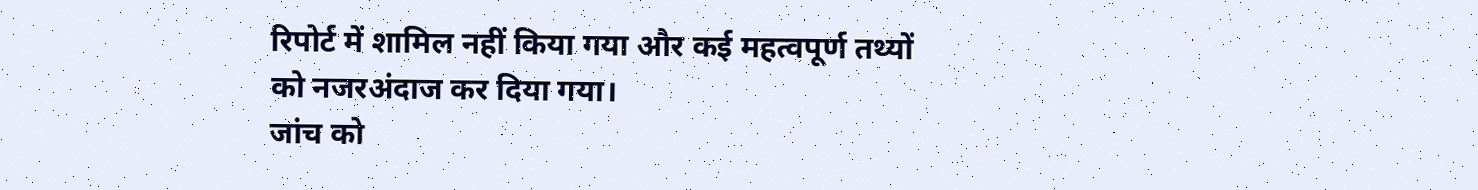रिपोर्ट में शामिल नहीं किया गया और कई महत्वपूर्ण तथ्यों को नजरअंदाज कर दिया गया।
जांच को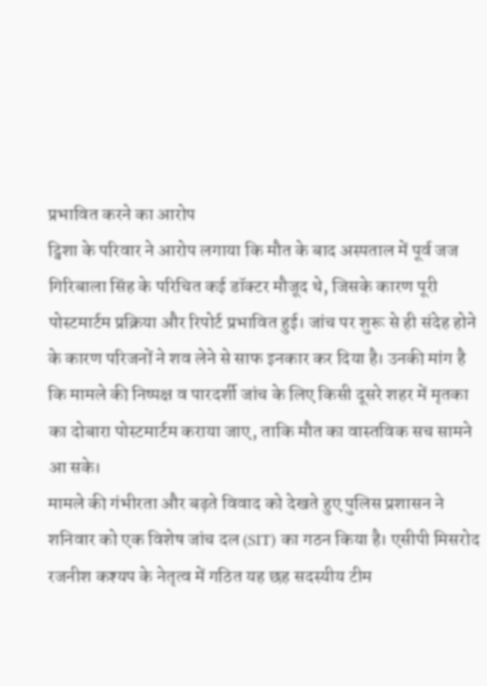प्रभावित करने का आरोप
ट्विशा के परिवार ने आरोप लगाया कि मौत के बाद अस्पताल में पूर्व जज गिरिबाला सिंह के परिचित कई डॉक्टर मौजूद थे, जिसके कारण पूरी पोस्टमार्टम प्रक्रिया और रिपोर्ट प्रभावित हुई। जांच पर शुरू से ही संदेह होने के कारण परिजनों ने शव लेने से साफ इनकार कर दिया है। उनकी मांग है कि मामले की निष्पक्ष व पारदर्शी जांच के लिए किसी दूसरे शहर में मृतका का दोबारा पोस्टमार्टम कराया जाए, ताकि मौत का वास्तविक सच सामने आ सके।
मामले की गंभीरता और बढ़ते विवाद को देखते हुए पुलिस प्रशासन ने शनिवार को एक विशेष जांच दल (SIT) का गठन किया है। एसीपी मिसरोद रजनीश कश्यप के नेतृत्व में गठित यह छह सदस्यीय टीम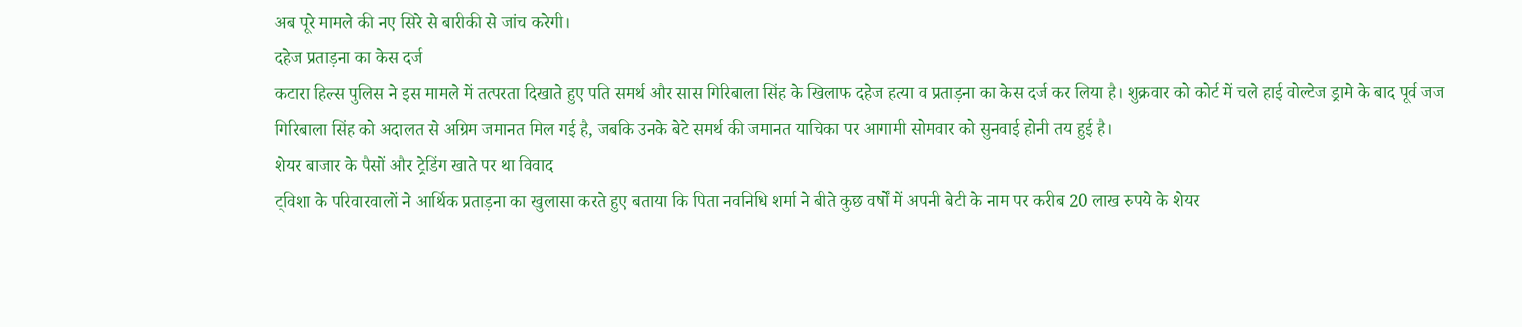अब पूरे मामले की नए सिरे से बारीकी से जांच करेगी।
दहेज प्रताड़ना का केस दर्ज
कटारा हिल्स पुलिस ने इस मामले में तत्परता दिखाते हुए पति समर्थ और सास गिरिबाला सिंह के खिलाफ दहेज हत्या व प्रताड़ना का केस दर्ज कर लिया है। शुक्रवार को कोर्ट में चले हाई वोल्टेज ड्रामे के बाद पूर्व जज गिरिबाला सिंह को अदालत से अग्रिम जमानत मिल गई है, जबकि उनके बेटे समर्थ की जमानत याचिका पर आगामी सोमवार को सुनवाई होनी तय हुई है।
शेयर बाजार के पैसों और ट्रेडिंग खाते पर था विवाद
ट्विशा के परिवारवालों ने आर्थिक प्रताड़ना का खुलासा करते हुए बताया कि पिता नवनिधि शर्मा ने बीते कुछ वर्षों में अपनी बेटी के नाम पर करीब 20 लाख रुपये के शेयर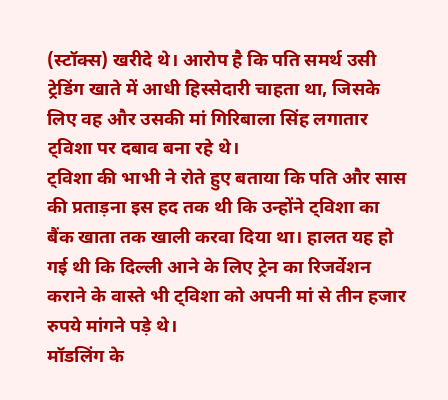(स्टॉक्स) खरीदे थे। आरोप है कि पति समर्थ उसी ट्रेडिंग खाते में आधी हिस्सेदारी चाहता था, जिसके लिए वह और उसकी मां गिरिबाला सिंह लगातार ट्विशा पर दबाव बना रहे थे।
ट्विशा की भाभी ने रोते हुए बताया कि पति और सास की प्रताड़ना इस हद तक थी कि उन्होंने ट्विशा का बैंक खाता तक खाली करवा दिया था। हालत यह हो गई थी कि दिल्ली आने के लिए ट्रेन का रिजर्वेशन कराने के वास्ते भी ट्विशा को अपनी मां से तीन हजार रुपये मांगने पड़े थे।
मॉडलिंग के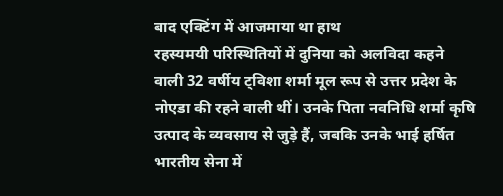बाद एक्टिंग में आजमाया था हाथ
रहस्यमयी परिस्थितियों में दुनिया को अलविदा कहने वाली 32 वर्षीय ट्विशा शर्मा मूल रूप से उत्तर प्रदेश के नोएडा की रहने वाली थीं। उनके पिता नवनिधि शर्मा कृषि उत्पाद के व्यवसाय से जुड़े हैं, जबकि उनके भाई हर्षित भारतीय सेना में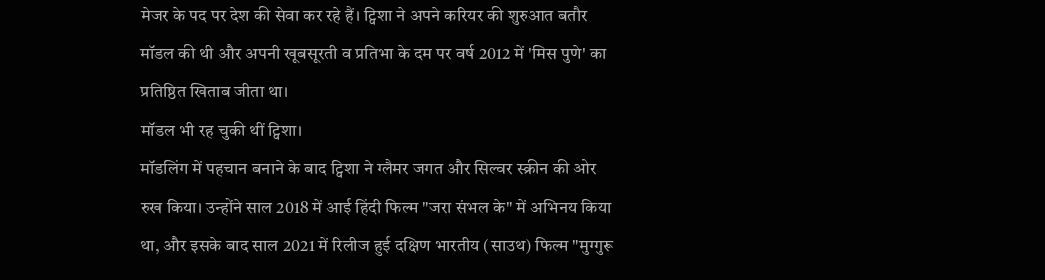मेजर के पद पर देश की सेवा कर रहे हैं। ट्विशा ने अपने करियर की शुरुआत बतौर मॉडल की थी और अपनी खूबसूरती व प्रतिभा के दम पर वर्ष 2012 में 'मिस पुणे' का प्रतिष्ठित खिताब जीता था।
मॉडल भी रह चुकी थीं ट्विशा।
मॉडलिंग में पहचान बनाने के बाद ट्विशा ने ग्लैमर जगत और सिल्वर स्क्रीन की ओर रुख किया। उन्होंने साल 2018 में आई हिंदी फिल्म "जरा संभल के" में अभिनय किया था, और इसके बाद साल 2021 में रिलीज हुई दक्षिण भारतीय (साउथ) फिल्म "मुग्गुरू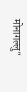मोनागल्लु"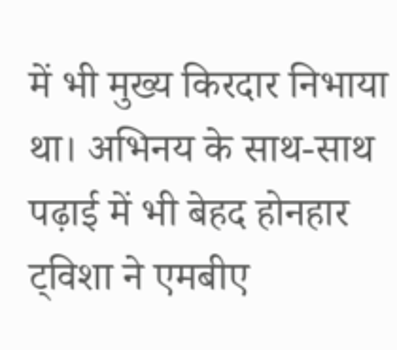में भी मुख्य किरदार निभाया था। अभिनय के साथ-साथ पढ़ाई में भी बेहद होनहार ट्विशा ने एमबीए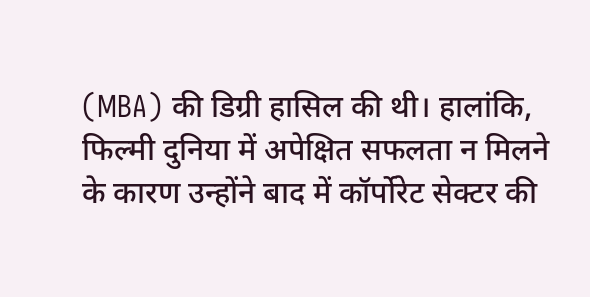(MBA) की डिग्री हासिल की थी। हालांकि, फिल्मी दुनिया में अपेक्षित सफलता न मिलने के कारण उन्होंने बाद में कॉर्पोरेट सेक्टर की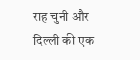राह चुनी और दिल्ली की एक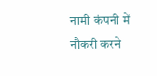नामी कंपनी में नौकरी करने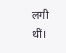लगी थीं।